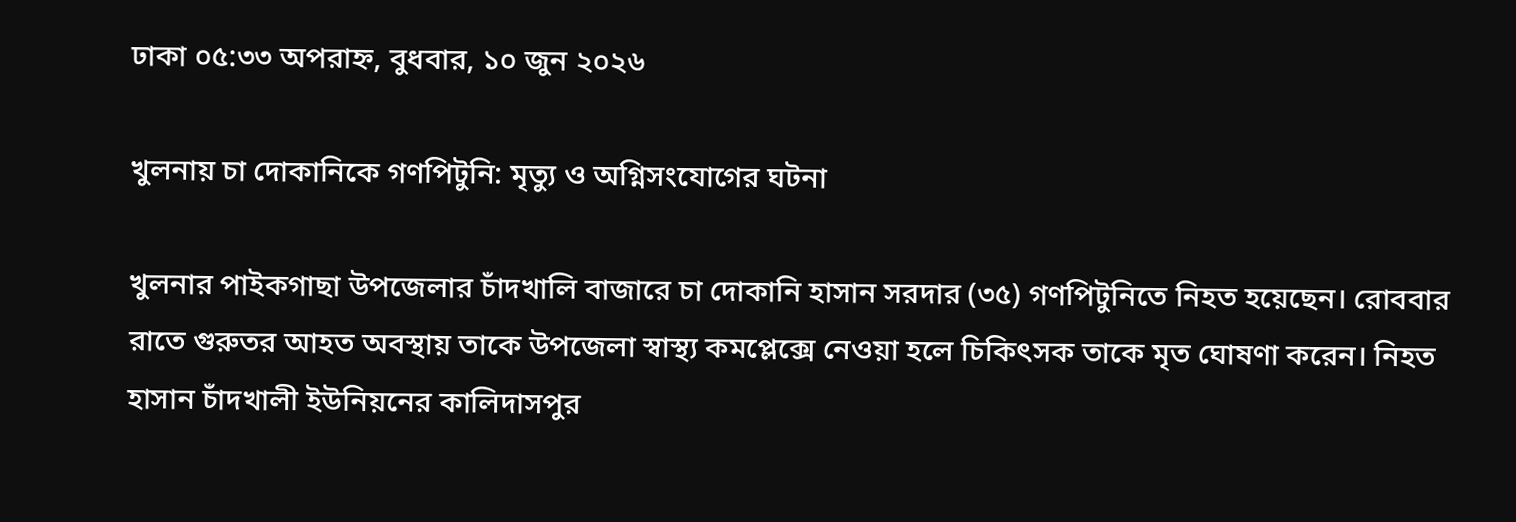ঢাকা ০৫:৩৩ অপরাহ্ন, বুধবার, ১০ জুন ২০২৬

খুলনায় চা দোকানিকে গণপিটুনি: মৃত্যু ও অগ্নিসংযোগের ঘটনা

খুলনার পাইকগাছা উপজেলার চাঁদখালি বাজারে চা দোকানি হাসান সরদার (৩৫) গণপিটুনিতে নিহত হয়েছেন। রোববার রাতে গুরুতর আহত অবস্থায় তাকে উপজেলা স্বাস্থ্য কমপ্লেক্সে নেওয়া হলে চিকিৎসক তাকে মৃত ঘোষণা করেন। নিহত হাসান চাঁদখালী ইউনিয়নের কালিদাসপুর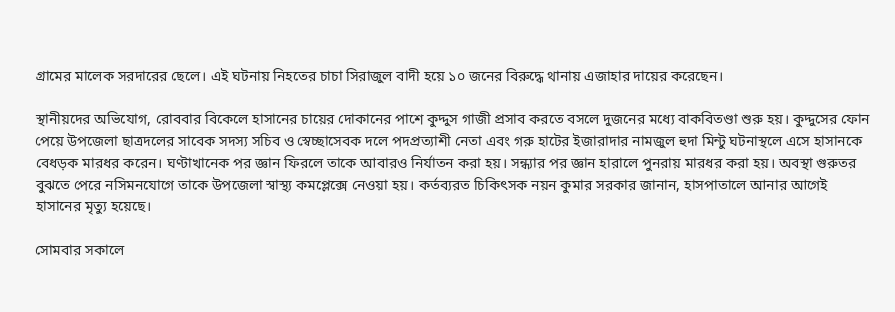গ্রামের মালেক সরদারের ছেলে। এই ঘটনায় নিহতের চাচা সিরাজুল বাদী হয়ে ১০ জনের বিরুদ্ধে থানায় এজাহার দায়ের করেছেন।

স্থানীয়দের অভিযোগ, রোববার বিকেলে হাসানের চায়ের দোকানের পাশে কুদ্দুস গাজী প্রসাব করতে বসলে দুজনের মধ্যে বাকবিতণ্ডা শুরু হয়। কুদ্দুসের ফোন পেয়ে উপজেলা ছাত্রদলের সাবেক সদস্য সচিব ও স্বেচ্ছাসেবক দলে পদপ্রত্যাশী নেতা এবং গরু হাটের ইজারাদার নামজুল হুদা মিন্টু ঘটনাস্থলে এসে হাসানকে বেধড়ক মারধর করেন। ঘণ্টাখানেক পর জ্ঞান ফিরলে তাকে আবারও নির্যাতন করা হয়। সন্ধ্যার পর জ্ঞান হারালে পুনরায় মারধর করা হয়। অবস্থা গুরুতর বুঝতে পেরে নসিমনযোগে তাকে উপজেলা স্বাস্থ্য কমপ্লেক্সে নেওয়া হয়। কর্তব্যরত চিকিৎসক নয়ন কুমার সরকার জানান, হাসপাতালে আনার আগেই হাসানের মৃত্যু হয়েছে।

সোমবার সকালে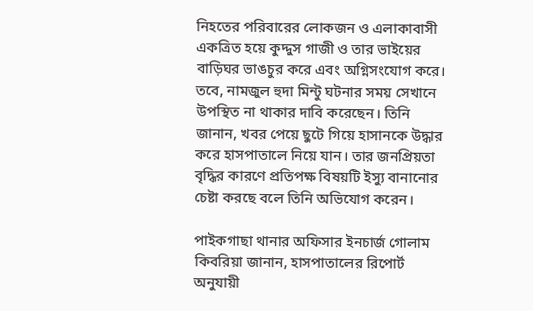নিহতের পরিবারের লোকজন ও এলাকাবাসী একত্রিত হয়ে কুদ্দুস গাজী ও তার ভাইয়ের বাড়িঘর ভাঙচুর করে এবং অগ্নিসংযোগ করে। তবে, নামজুল হুদা মিন্টু ঘটনার সময় সেখানে উপস্থিত না থাকার দাবি করেছেন। তিনি জানান, খবর পেয়ে ছুটে গিয়ে হাসানকে উদ্ধার করে হাসপাতালে নিয়ে যান। তার জনপ্রিয়তা বৃদ্ধির কারণে প্রতিপক্ষ বিষয়টি ইস্যু বানানোর চেষ্টা করছে বলে তিনি অভিযোগ করেন।

পাইকগাছা থানার অফিসার ইনচার্জ গোলাম কিবরিয়া জানান, হাসপাতালের রিপোর্ট অনুযায়ী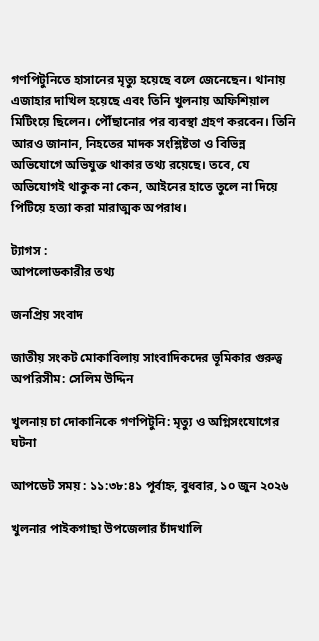গণপিটুনিতে হাসানের মৃত্যু হয়েছে বলে জেনেছেন। থানায় এজাহার দাখিল হয়েছে এবং তিনি খুলনায় অফিশিয়াল মিটিংয়ে ছিলেন। পৌঁছানোর পর ব্যবস্থা গ্রহণ করবেন। তিনি আরও জানান, নিহতের মাদক সংশ্লিষ্টতা ও বিভিন্ন অভিযোগে অভিযুক্ত থাকার তথ্য রয়েছে। তবে, যে অভিযোগই থাকুক না কেন, আইনের হাতে তুলে না দিয়ে পিটিয়ে হত্যা করা মারাত্মক অপরাধ।

ট্যাগস :
আপলোডকারীর তথ্য

জনপ্রিয় সংবাদ

জাতীয় সংকট মোকাবিলায় সাংবাদিকদের ভূমিকার গুরুত্ব অপরিসীম: সেলিম উদ্দিন

খুলনায় চা দোকানিকে গণপিটুনি: মৃত্যু ও অগ্নিসংযোগের ঘটনা

আপডেট সময় : ১১:৩৮:৪১ পূর্বাহ্ন, বুধবার, ১০ জুন ২০২৬

খুলনার পাইকগাছা উপজেলার চাঁদখালি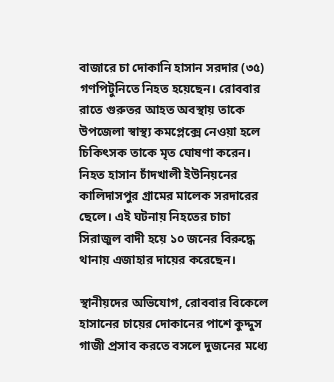বাজারে চা দোকানি হাসান সরদার (৩৫) গণপিটুনিতে নিহত হয়েছেন। রোববার রাতে গুরুতর আহত অবস্থায় তাকে উপজেলা স্বাস্থ্য কমপ্লেক্সে নেওয়া হলে চিকিৎসক তাকে মৃত ঘোষণা করেন। নিহত হাসান চাঁদখালী ইউনিয়নের কালিদাসপুর গ্রামের মালেক সরদারের ছেলে। এই ঘটনায় নিহতের চাচা সিরাজুল বাদী হয়ে ১০ জনের বিরুদ্ধে থানায় এজাহার দায়ের করেছেন।

স্থানীয়দের অভিযোগ, রোববার বিকেলে হাসানের চায়ের দোকানের পাশে কুদ্দুস গাজী প্রসাব করতে বসলে দুজনের মধ্যে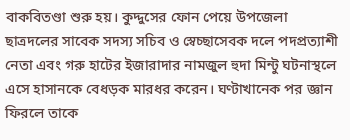বাকবিতণ্ডা শুরু হয়। কুদ্দুসের ফোন পেয়ে উপজেলা ছাত্রদলের সাবেক সদস্য সচিব ও স্বেচ্ছাসেবক দলে পদপ্রত্যাশী নেতা এবং গরু হাটের ইজারাদার নামজুল হুদা মিন্টু ঘটনাস্থলে এসে হাসানকে বেধড়ক মারধর করেন। ঘণ্টাখানেক পর জ্ঞান ফিরলে তাকে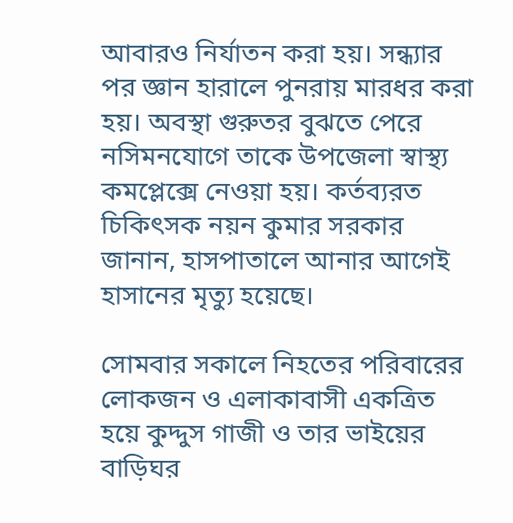আবারও নির্যাতন করা হয়। সন্ধ্যার পর জ্ঞান হারালে পুনরায় মারধর করা হয়। অবস্থা গুরুতর বুঝতে পেরে নসিমনযোগে তাকে উপজেলা স্বাস্থ্য কমপ্লেক্সে নেওয়া হয়। কর্তব্যরত চিকিৎসক নয়ন কুমার সরকার জানান, হাসপাতালে আনার আগেই হাসানের মৃত্যু হয়েছে।

সোমবার সকালে নিহতের পরিবারের লোকজন ও এলাকাবাসী একত্রিত হয়ে কুদ্দুস গাজী ও তার ভাইয়ের বাড়িঘর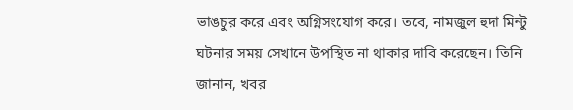ভাঙচুর করে এবং অগ্নিসংযোগ করে। তবে, নামজুল হুদা মিন্টু ঘটনার সময় সেখানে উপস্থিত না থাকার দাবি করেছেন। তিনি জানান, খবর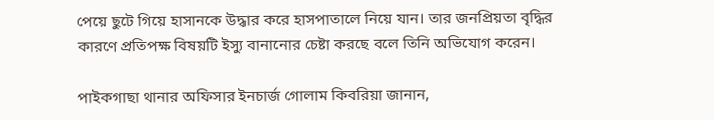পেয়ে ছুটে গিয়ে হাসানকে উদ্ধার করে হাসপাতালে নিয়ে যান। তার জনপ্রিয়তা বৃদ্ধির কারণে প্রতিপক্ষ বিষয়টি ইস্যু বানানোর চেষ্টা করছে বলে তিনি অভিযোগ করেন।

পাইকগাছা থানার অফিসার ইনচার্জ গোলাম কিবরিয়া জানান,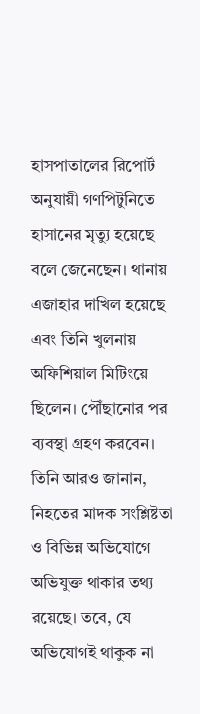হাসপাতালের রিপোর্ট অনুযায়ী গণপিটুনিতে হাসানের মৃত্যু হয়েছে বলে জেনেছেন। থানায় এজাহার দাখিল হয়েছে এবং তিনি খুলনায় অফিশিয়াল মিটিংয়ে ছিলেন। পৌঁছানোর পর ব্যবস্থা গ্রহণ করবেন। তিনি আরও জানান, নিহতের মাদক সংশ্লিষ্টতা ও বিভিন্ন অভিযোগে অভিযুক্ত থাকার তথ্য রয়েছে। তবে, যে অভিযোগই থাকুক না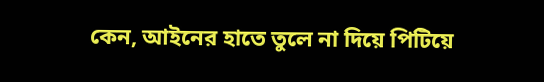কেন, আইনের হাতে তুলে না দিয়ে পিটিয়ে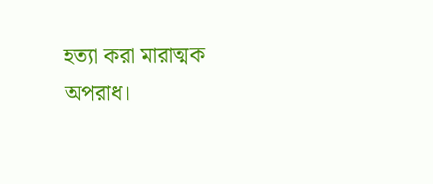হত্যা করা মারাত্মক অপরাধ।